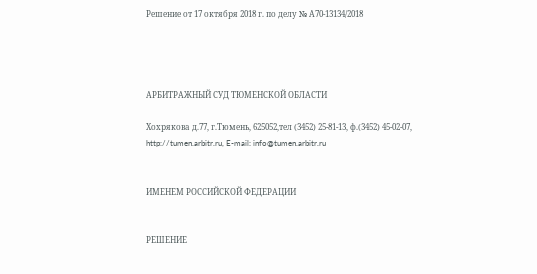Решение от 17 октября 2018 г. по делу № А70-13134/2018




АРБИТРАЖНЫЙ СУД ТЮМЕНСКОЙ ОБЛАСТИ

Хохрякова д.77, г.Тюмень, 625052,тел (3452) 25-81-13, ф.(3452) 45-02-07, http://tumen.arbitr.ru, E-mail: info@tumen.arbitr.ru


ИМЕНЕМ РОССИЙСКОЙ ФЕДЕРАЦИИ


РЕШЕНИЕ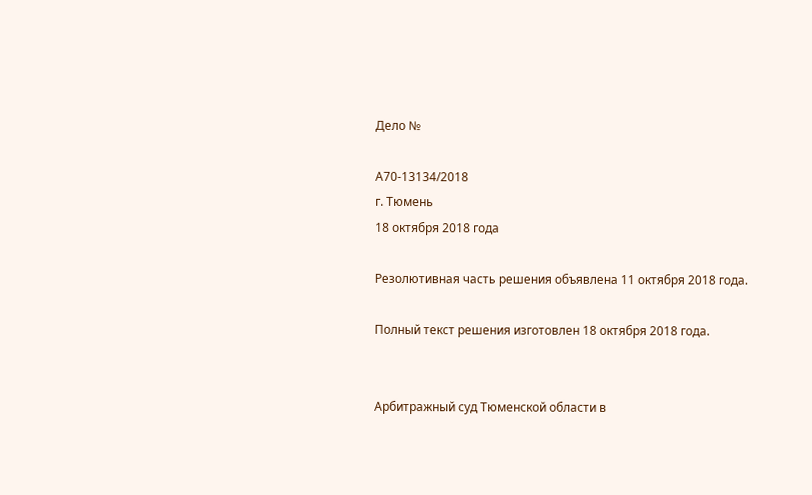Дело №

А70-13134/2018
г. Тюмень
18 октября 2018 года

Резолютивная часть решения объявлена 11 октября 2018 года.

Полный текст решения изготовлен 18 октября 2018 года.


Арбитражный суд Тюменской области в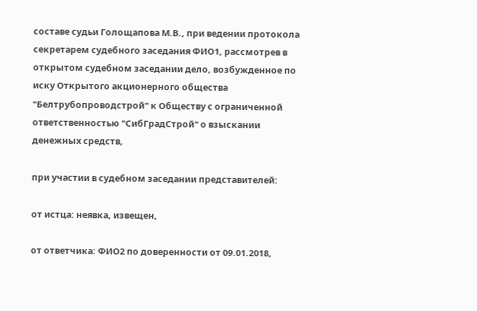составе судьи Голощапова М.В., при ведении протокола секретарем судебного заседания ФИО1, рассмотрев в открытом судебном заседании дело, возбужденное по иску Открытого акционерного общества "Белтрубопроводстрой" к Обществу с ограниченной ответственностью "СибГрадСтрой" о взыскании денежных средств,

при участии в судебном заседании представителей:

от истца: неявка, извещен,

от ответчика: ФИО2 по доверенности от 09.01.2018,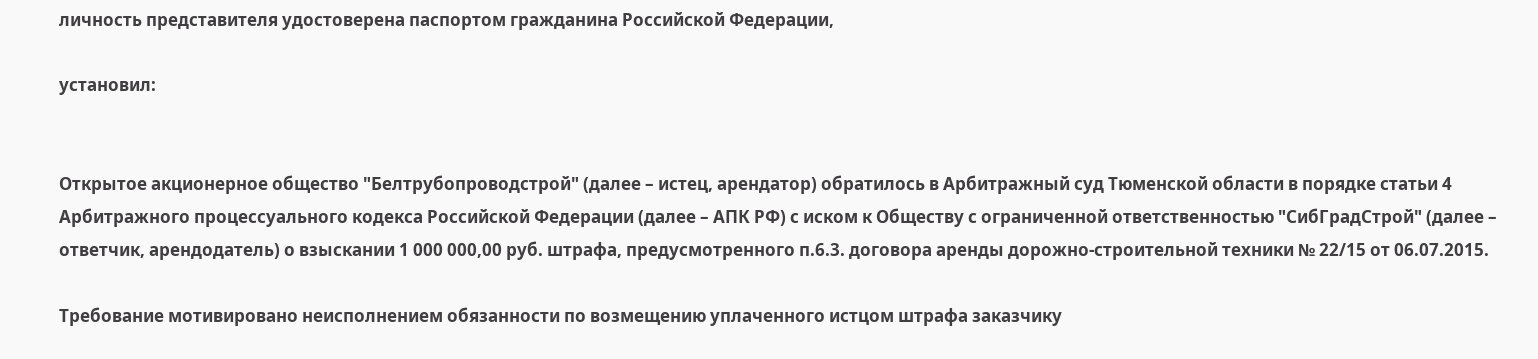личность представителя удостоверена паспортом гражданина Российской Федерации,

установил:


Открытое акционерное общество "Белтрубопроводстрой" (далее – истец, арендатор) обратилось в Арбитражный суд Тюменской области в порядке статьи 4 Арбитражного процессуального кодекса Российской Федерации (далее – АПК РФ) с иском к Обществу с ограниченной ответственностью "СибГрадСтрой" (далее – ответчик, арендодатель) о взыскании 1 000 000,00 руб. штрафа, предусмотренного п.6.3. договора аренды дорожно-строительной техники № 22/15 от 06.07.2015.

Требование мотивировано неисполнением обязанности по возмещению уплаченного истцом штрафа заказчику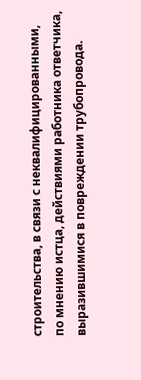строительства, в связи с неквалифицированными, по мнению истца, действиями работника ответчика, выразившимися в повреждении трубопровода.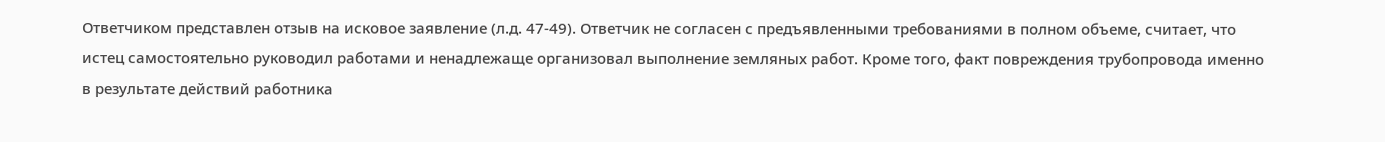Ответчиком представлен отзыв на исковое заявление (л.д. 47-49). Ответчик не согласен с предъявленными требованиями в полном объеме, считает, что истец самостоятельно руководил работами и ненадлежаще организовал выполнение земляных работ. Кроме того, факт повреждения трубопровода именно в результате действий работника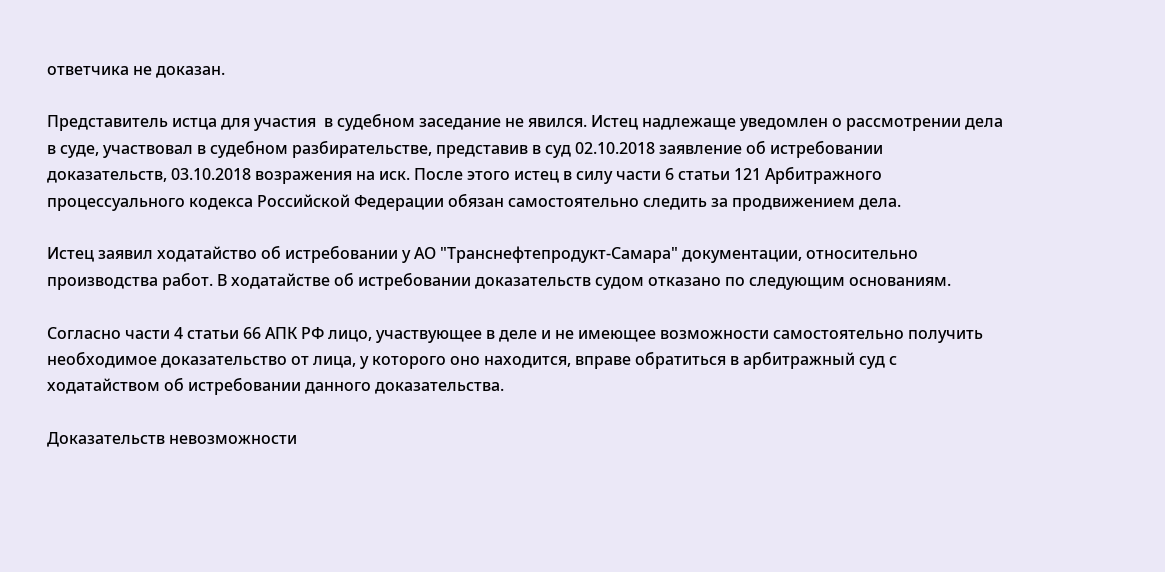ответчика не доказан.

Представитель истца для участия  в судебном заседание не явился. Истец надлежаще уведомлен о рассмотрении дела в суде, участвовал в судебном разбирательстве, представив в суд 02.10.2018 заявление об истребовании доказательств, 03.10.2018 возражения на иск. После этого истец в силу части 6 статьи 121 Арбитражного процессуального кодекса Российской Федерации обязан самостоятельно следить за продвижением дела.

Истец заявил ходатайство об истребовании у АО "Транснефтепродукт-Самара" документации, относительно производства работ. В ходатайстве об истребовании доказательств судом отказано по следующим основаниям.

Согласно части 4 статьи 66 АПК РФ лицо, участвующее в деле и не имеющее возможности самостоятельно получить необходимое доказательство от лица, у которого оно находится, вправе обратиться в арбитражный суд с ходатайством об истребовании данного доказательства.

Доказательств невозможности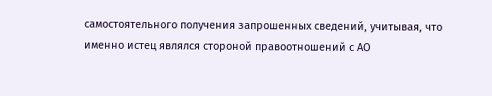самостоятельного получения запрошенных сведений, учитывая, что именно истец являлся стороной правоотношений с АО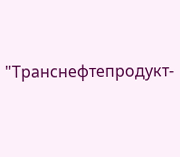"Транснефтепродукт-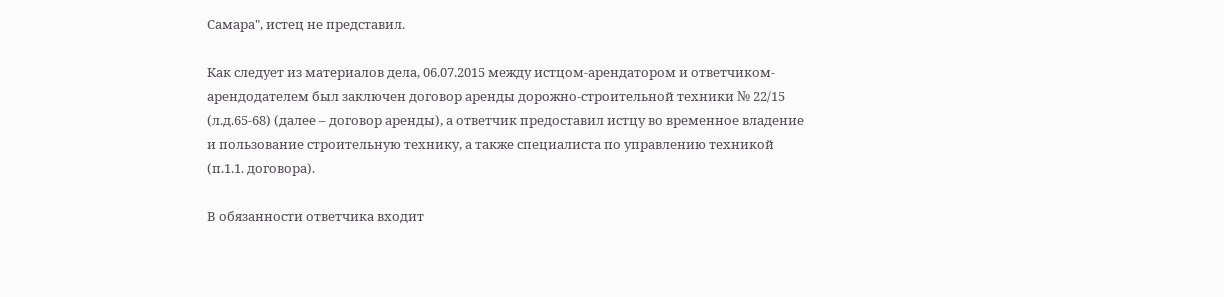Самара", истец не представил.

Как следует из материалов дела, 06.07.2015 между истцом-арендатором и ответчиком-арендодателем был заключен договор аренды дорожно-строительной техники № 22/15 (л.д.65-68) (далее – договор аренды), а ответчик предоставил истцу во временное владение и пользование строительную технику, а также специалиста по управлению техникой (п.1.1. договора).

В обязанности ответчика входит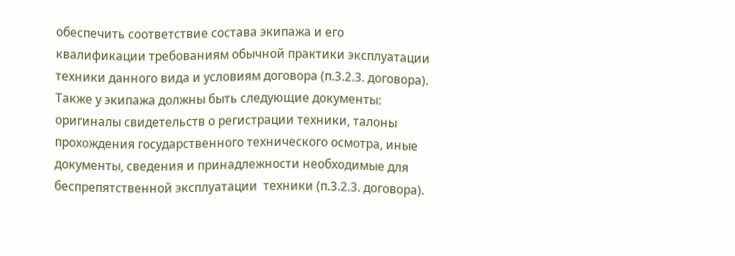обеспечить соответствие состава экипажа и его квалификации требованиям обычной практики эксплуатации техники данного вида и условиям договора (п.3.2.3. договора). Также у экипажа должны быть следующие документы: оригиналы свидетельств о регистрации техники, талоны прохождения государственного технического осмотра, иные документы, сведения и принадлежности необходимые для беспрепятственной эксплуатации  техники (п.3.2.3. договора).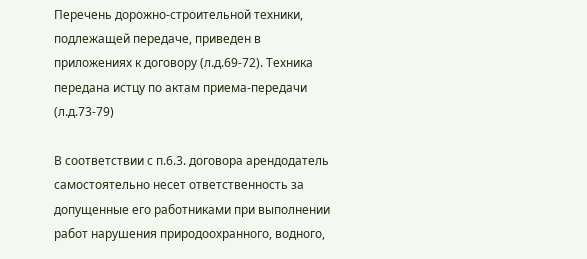Перечень дорожно-строительной техники, подлежащей передаче, приведен в приложениях к договору (л.д.69-72). Техника передана истцу по актам приема-передачи (л.д.73-79)

В соответствии с п.6.3. договора арендодатель самостоятельно несет ответственность за допущенные его работниками при выполнении работ нарушения природоохранного, водного,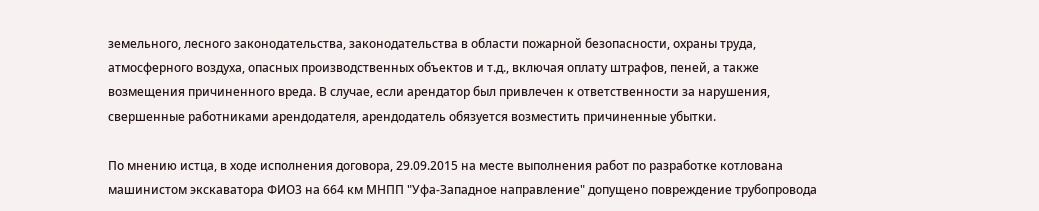земельного, лесного законодательства, законодательства в области пожарной безопасности, охраны труда, атмосферного воздуха, опасных производственных объектов и т.д., включая оплату штрафов, пеней, а также возмещения причиненного вреда. В случае, если арендатор был привлечен к ответственности за нарушения, свершенные работниками арендодателя, арендодатель обязуется возместить причиненные убытки.

По мнению истца, в ходе исполнения договора, 29.09.2015 на месте выполнения работ по разработке котлована машинистом экскаватора ФИО3 на 664 км МНПП "Уфа-Западное направление" допущено повреждение трубопровода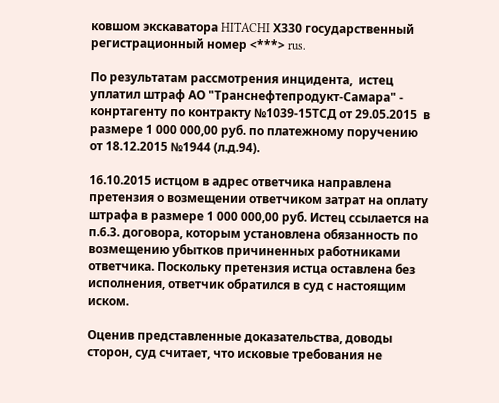ковшом экскаватора HITACHI Х330 государственный регистрационный номер <***> rus.

По результатам рассмотрения инцидента,  истец уплатил штраф АО "Транснефтепродукт-Самара" - конртагенту по контракту №1039-15ТСД от 29.05.2015  в размере 1 000 000,00 руб. по платежному поручению от 18.12.2015 №1944 (л.д.94).

16.10.2015 истцом в адрес ответчика направлена претензия о возмещении ответчиком затрат на оплату штрафа в размере 1 000 000,00 руб. Истец ссылается на п.6.3. договора, которым установлена обязанность по возмещению убытков причиненных работниками ответчика. Поскольку претензия истца оставлена без исполнения, ответчик обратился в суд с настоящим иском.

Оценив представленные доказательства, доводы сторон, суд считает, что исковые требования не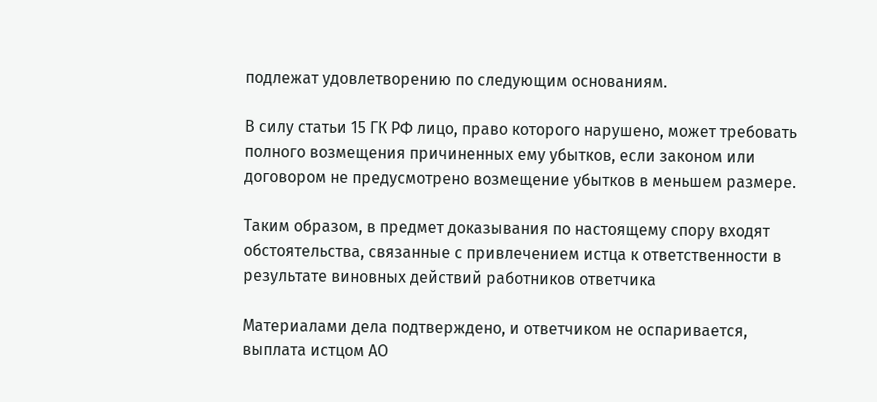подлежат удовлетворению по следующим основаниям.

В силу статьи 15 ГК РФ лицо, право которого нарушено, может требовать полного возмещения причиненных ему убытков, если законом или договором не предусмотрено возмещение убытков в меньшем размере.

Таким образом, в предмет доказывания по настоящему спору входят обстоятельства, связанные с привлечением истца к ответственности в результате виновных действий работников ответчика

Материалами дела подтверждено, и ответчиком не оспаривается, выплата истцом АО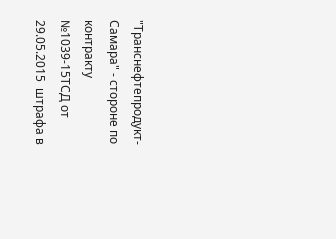"Транснефтепродукт-Самара" - стороне по контракту №1039-15ТСД от 29.05.2015  штрафа в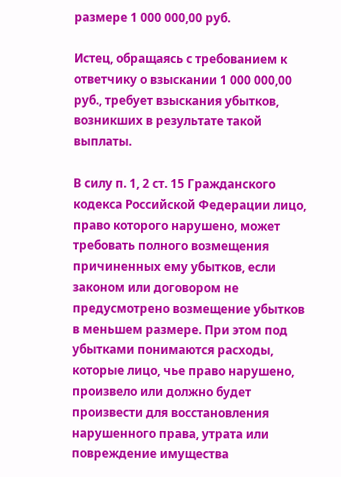размере 1 000 000,00 руб.

Истец, обращаясь с требованием к ответчику о взыскании 1 000 000,00 руб., требует взыскания убытков, возникших в результате такой выплаты.

В силу п. 1, 2 ст. 15 Гражданского кодекса Российской Федерации лицо, право которого нарушено, может требовать полного возмещения причиненных ему убытков, если законом или договором не предусмотрено возмещение убытков в меньшем размере. При этом под убытками понимаются расходы, которые лицо, чье право нарушено, произвело или должно будет произвести для восстановления нарушенного права, утрата или повреждение имущества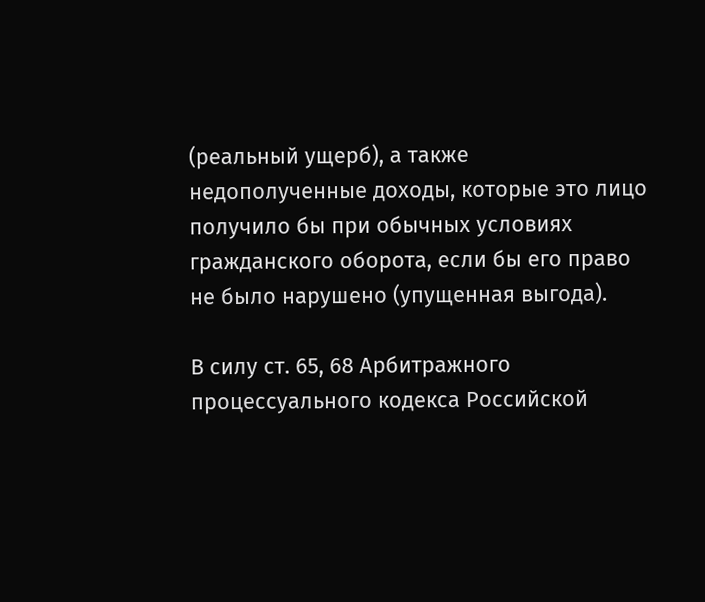(реальный ущерб), а также недополученные доходы, которые это лицо получило бы при обычных условиях гражданского оборота, если бы его право не было нарушено (упущенная выгода).

В силу ст. 65, 68 Арбитражного процессуального кодекса Российской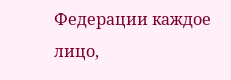Федерации каждое лицо,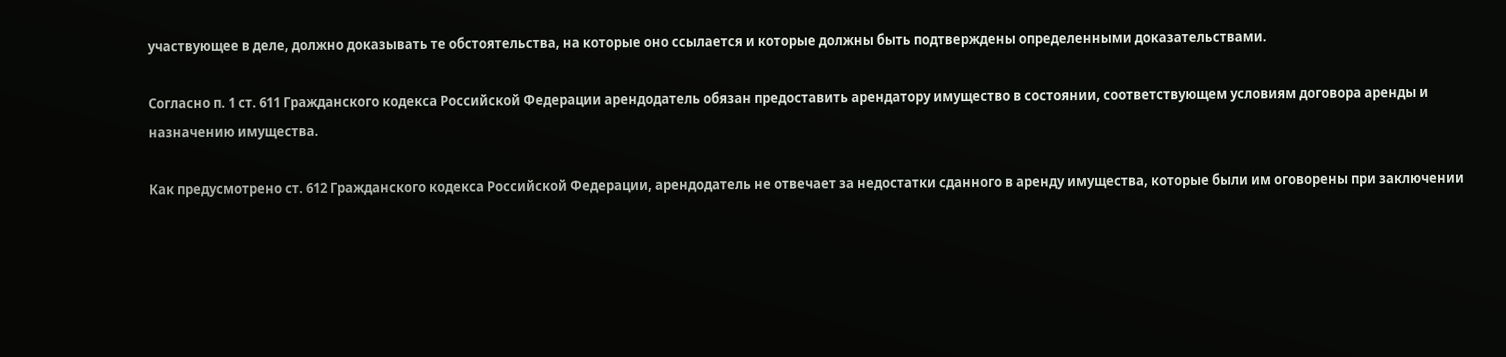участвующее в деле, должно доказывать те обстоятельства, на которые оно ссылается и которые должны быть подтверждены определенными доказательствами.

Согласно п. 1 ст. 611 Гражданского кодекса Российской Федерации арендодатель обязан предоставить арендатору имущество в состоянии, соответствующем условиям договора аренды и назначению имущества.

Как предусмотрено ст. 612 Гражданского кодекса Российской Федерации, арендодатель не отвечает за недостатки сданного в аренду имущества, которые были им оговорены при заключении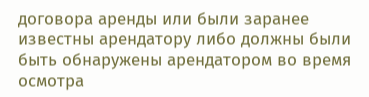договора аренды или были заранее известны арендатору либо должны были быть обнаружены арендатором во время осмотра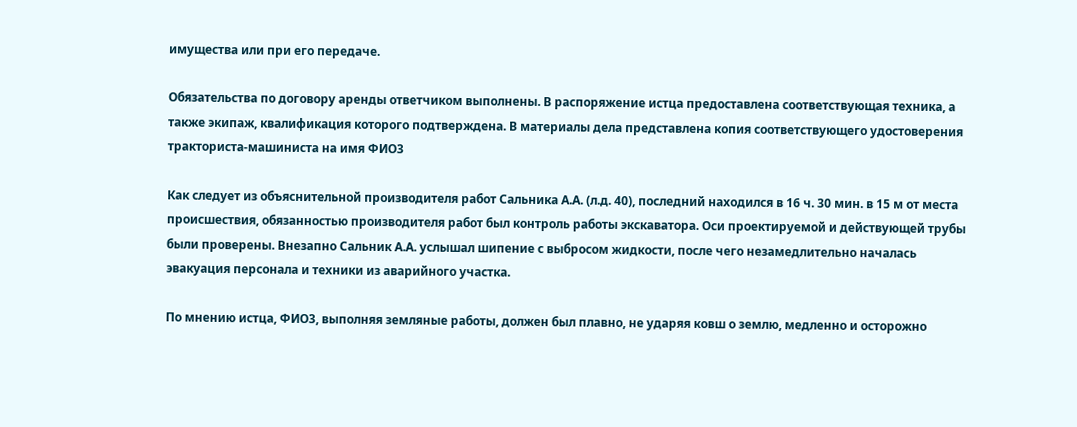имущества или при его передаче.

Обязательства по договору аренды ответчиком выполнены. В распоряжение истца предоставлена соответствующая техника, а также экипаж, квалификация которого подтверждена. В материалы дела представлена копия соответствующего удостоверения тракториста-машиниста на имя ФИО3

Как следует из объяснительной производителя работ Сальника А.А. (л.д. 40), последний находился в 16 ч. 30 мин. в 15 м от места происшествия, обязанностью производителя работ был контроль работы экскаватора. Оси проектируемой и действующей трубы были проверены. Внезапно Сальник А.А. услышал шипение с выбросом жидкости, после чего незамедлительно началась эвакуация персонала и техники из аварийного участка.

По мнению истца, ФИО3, выполняя земляные работы, должен был плавно, не ударяя ковш о землю, медленно и осторожно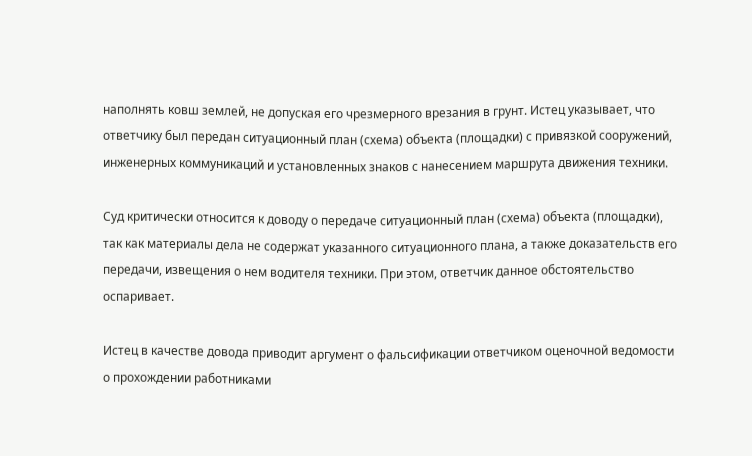наполнять ковш землей, не допуская его чрезмерного врезания в грунт. Истец указывает, что ответчику был передан ситуационный план (схема) объекта (площадки) с привязкой сооружений, инженерных коммуникаций и установленных знаков с нанесением маршрута движения техники.

Суд критически относится к доводу о передаче ситуационный план (схема) объекта (площадки), так как материалы дела не содержат указанного ситуационного плана, а также доказательств его передачи, извещения о нем водителя техники. При этом, ответчик данное обстоятельство оспаривает.

Истец в качестве довода приводит аргумент о фальсификации ответчиком оценочной ведомости о прохождении работниками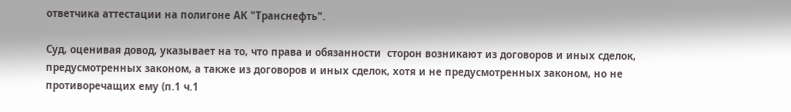ответчика аттестации на полигоне АК "Транснефть".

Суд, оценивая довод, указывает на то, что права и обязанности  сторон возникают из договоров и иных сделок, предусмотренных законом, а также из договоров и иных сделок, хотя и не предусмотренных законом, но не противоречащих ему (п.1 ч.1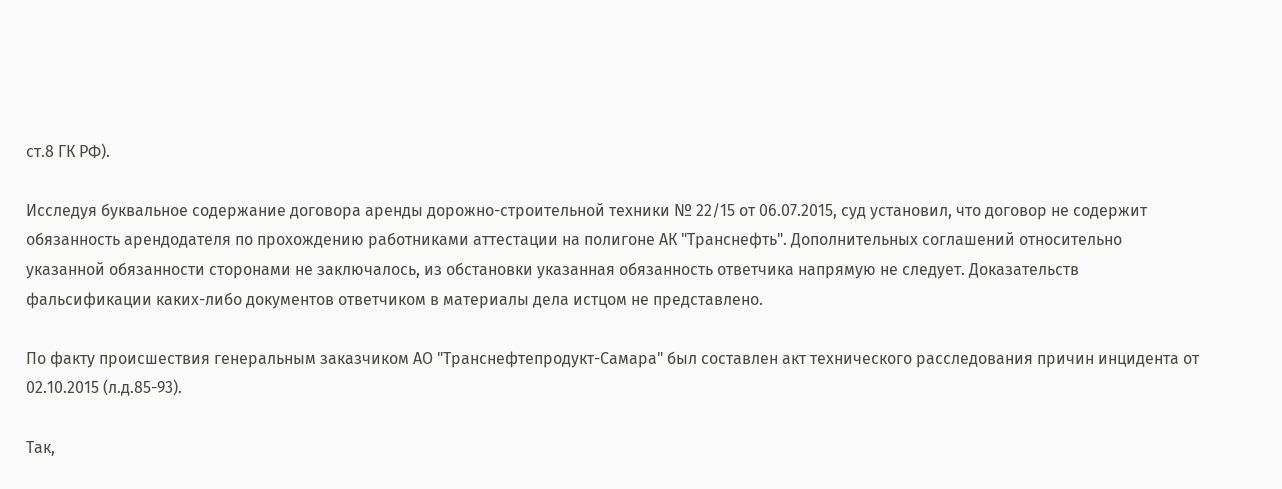ст.8 ГК РФ).

Исследуя буквальное содержание договора аренды дорожно-строительной техники № 22/15 от 06.07.2015, суд установил, что договор не содержит обязанность арендодателя по прохождению работниками аттестации на полигоне АК "Транснефть". Дополнительных соглашений относительно указанной обязанности сторонами не заключалось, из обстановки указанная обязанность ответчика напрямую не следует. Доказательств фальсификации каких-либо документов ответчиком в материалы дела истцом не представлено.

По факту происшествия генеральным заказчиком АО "Транснефтепродукт-Самара" был составлен акт технического расследования причин инцидента от 02.10.2015 (л.д.85-93).

Так,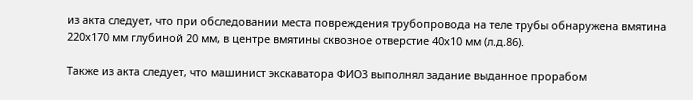из акта следует, что при обследовании места повреждения трубопровода на теле трубы обнаружена вмятина 220х170 мм глубиной 20 мм, в центре вмятины сквозное отверстие 40х10 мм (л.д.86).

Также из акта следует, что машинист экскаватора ФИО3 выполнял задание выданное прорабом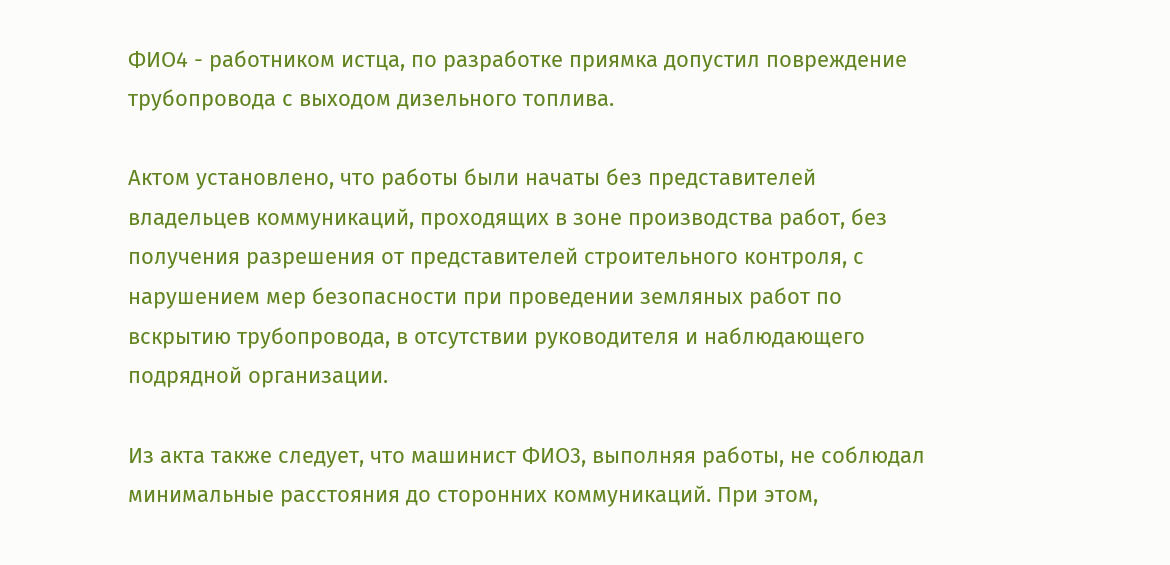ФИО4 - работником истца, по разработке приямка допустил повреждение трубопровода с выходом дизельного топлива.

Актом установлено, что работы были начаты без представителей владельцев коммуникаций, проходящих в зоне производства работ, без получения разрешения от представителей строительного контроля, с нарушением мер безопасности при проведении земляных работ по вскрытию трубопровода, в отсутствии руководителя и наблюдающего подрядной организации.

Из акта также следует, что машинист ФИО3, выполняя работы, не соблюдал минимальные расстояния до сторонних коммуникаций. При этом,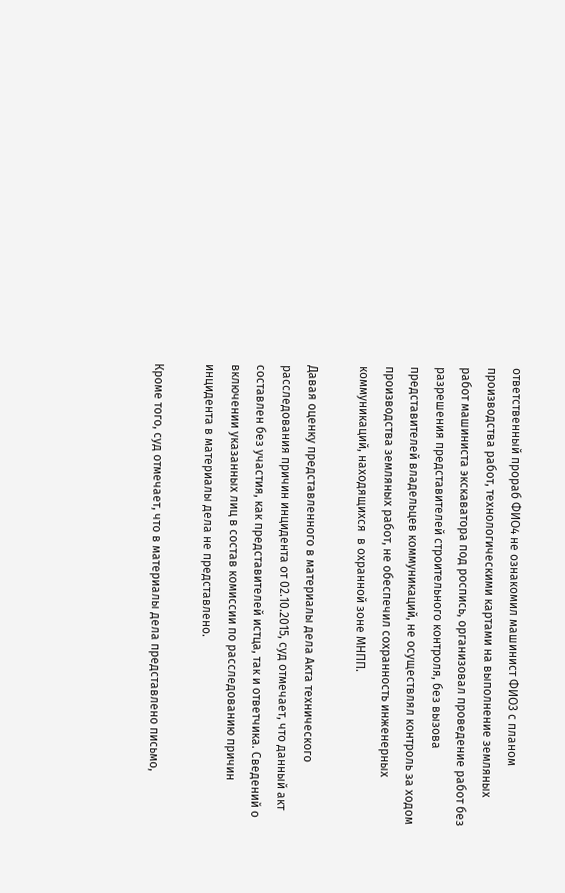ответственный прораб ФИО4 не ознакомил машинист ФИО3 с планом производства работ, технологическими картами на выполнение земляных работ машиниста экскаватора под роспись, организовал проведение работ без разрешения представителей строительного контроля, без вызова представителей владельцев коммуникаций, не осуществлял контроль за ходом производства земляных работ, не обеспечил сохранность инженерных коммуникаций, находящихся  в охранной зоне МНПП.

Давая оценку представленного в материалы дела Акта технического расследования причин инцидента от 02.10.2015, суд отмечает, что данный акт составлен без участия, как представителей истца, так и ответчика. Сведений о включении указанных лиц в состав комиссии по расследованию причин инцидента в материалы дела не представлено.

Кроме того, суд отмечает, что в материалы дела представлено письмо,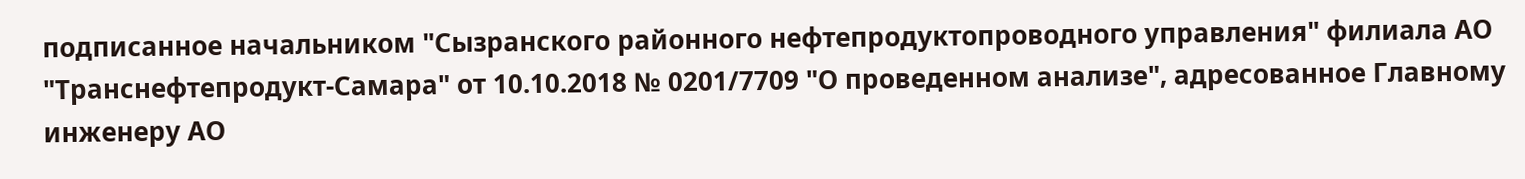подписанное начальником "Сызранского районного нефтепродуктопроводного управления" филиала АО "Транснефтепродукт-Самара" от 10.10.2018 № 0201/7709 "О проведенном анализе", адресованное Главному инженеру АО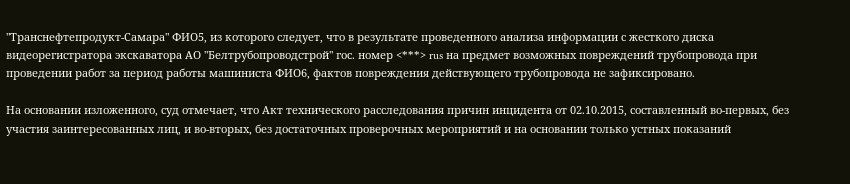"Транснефтепродукт-Самара" ФИО5, из которого следует, что в результате проведенного анализа информации с жесткого диска видеорегистратора экскаватора АО "Белтрубопроводстрой" гос. номер <***> rus на предмет возможных повреждений трубопровода при проведении работ за период работы машиниста ФИО6, фактов повреждения действующего трубопровода не зафиксировано.

На основании изложенного, суд отмечает, что Акт технического расследования причин инцидента от 02.10.2015, составленный во-первых, без участия заинтересованных лиц, и во-вторых, без достаточных проверочных мероприятий и на основании только устных показаний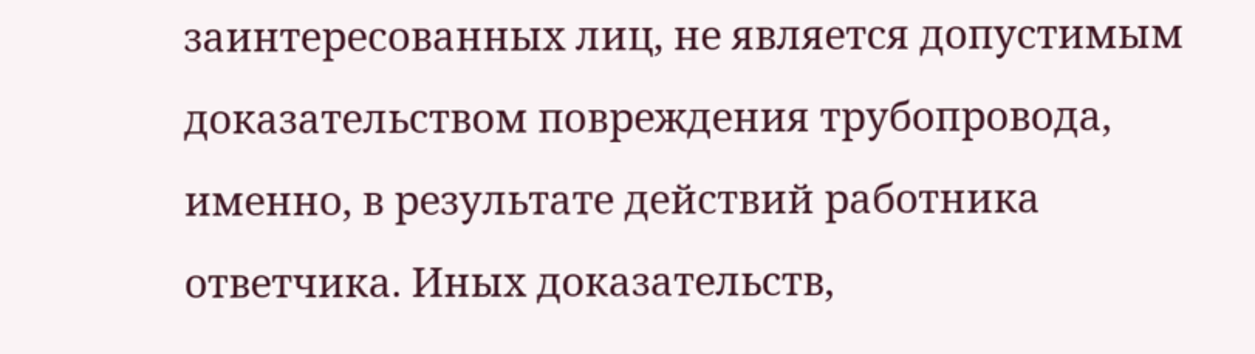заинтересованных лиц, не является допустимым доказательством повреждения трубопровода, именно, в результате действий работника ответчика. Иных доказательств,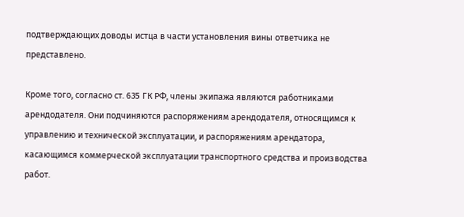подтверждающих доводы истца в части установления вины ответчика не представлено.

Кроме того, согласно ст. 635 ГК РФ, члены экипажа являются работниками арендодателя. Они подчиняются распоряжениям арендодателя, относящимся к управлению и технической эксплуатации, и распоряжениям арендатора, касающимся коммерческой эксплуатации транспортного средства и производства работ.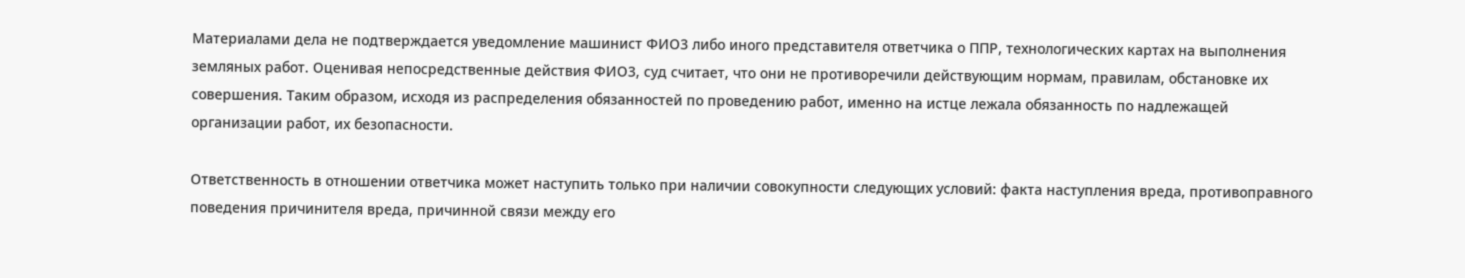Материалами дела не подтверждается уведомление машинист ФИО3 либо иного представителя ответчика о ППР, технологических картах на выполнения земляных работ. Оценивая непосредственные действия ФИО3, суд считает, что они не противоречили действующим нормам, правилам, обстановке их совершения. Таким образом, исходя из распределения обязанностей по проведению работ, именно на истце лежала обязанность по надлежащей организации работ, их безопасности.

Ответственность в отношении ответчика может наступить только при наличии совокупности следующих условий: факта наступления вреда, противоправного поведения причинителя вреда, причинной связи между его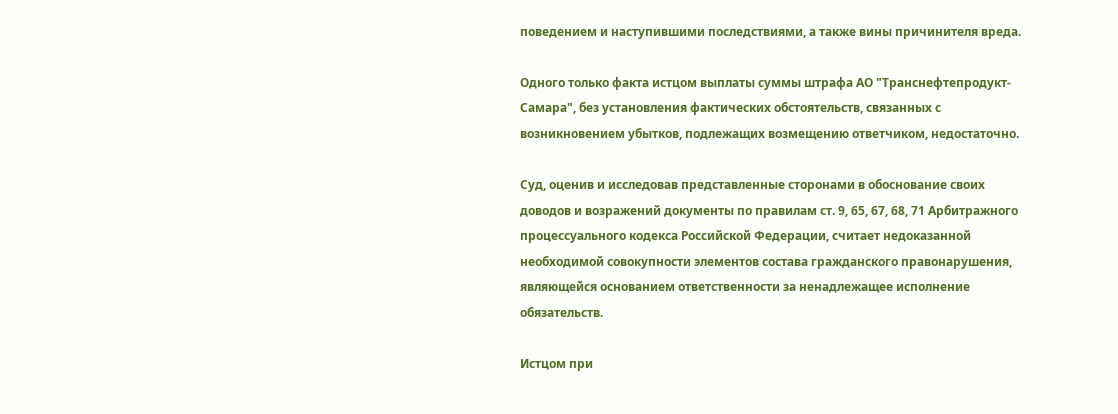поведением и наступившими последствиями, а также вины причинителя вреда.

Одного только факта истцом выплаты суммы штрафа АО "Транснефтепродукт-Самара", без установления фактических обстоятельств, связанных с возникновением убытков, подлежащих возмещению ответчиком, недостаточно.

Суд, оценив и исследовав представленные сторонами в обоснование своих доводов и возражений документы по правилам ст. 9, 65, 67, 68, 71 Арбитражного процессуального кодекса Российской Федерации, считает недоказанной необходимой совокупности элементов состава гражданского правонарушения, являющейся основанием ответственности за ненадлежащее исполнение обязательств.

Истцом при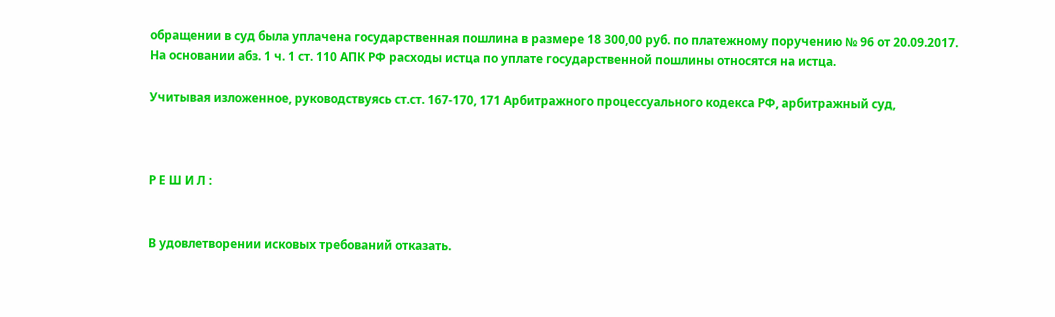обращении в суд была уплачена государственная пошлина в размере 18 300,00 руб. по платежному поручению № 96 от 20.09.2017. На основании абз. 1 ч. 1 ст. 110 АПК РФ расходы истца по уплате государственной пошлины относятся на истца.

Учитывая изложенное, руководствуясь ст.ст. 167-170, 171 Арбитражного процессуального кодекса РФ, арбитражный суд,



Р Е Ш И Л :


В удовлетворении исковых требований отказать.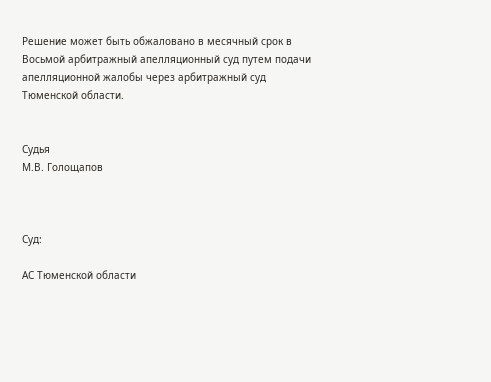Решение может быть обжаловано в месячный срок в Восьмой арбитражный апелляционный суд путем подачи апелляционной жалобы через арбитражный суд Тюменской области.


Судья                                                                                                          М.В. Голощапов



Суд:

АС Тюменской области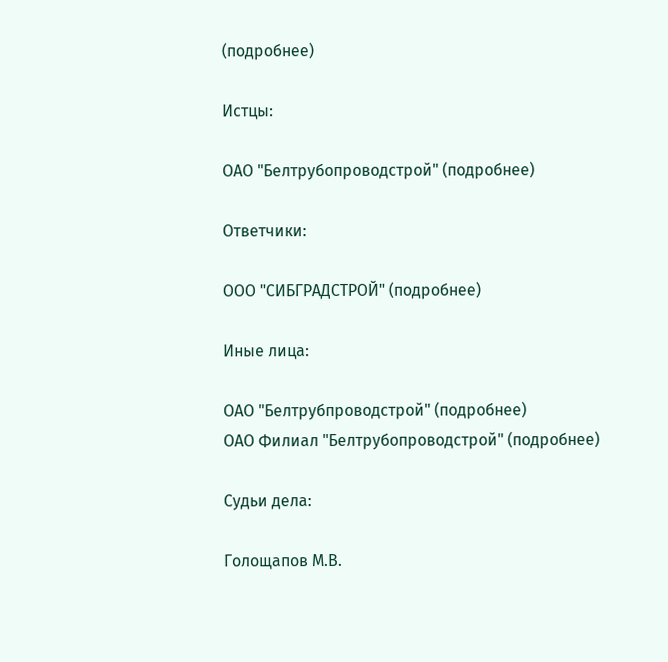(подробнее)

Истцы:

ОАО "Белтрубопроводстрой" (подробнее)

Ответчики:

ООО "СИБГРАДСТРОЙ" (подробнее)

Иные лица:

ОАО "Белтрубпроводстрой" (подробнее)
ОАО Филиал "Белтрубопроводстрой" (подробнее)

Судьи дела:

Голощапов М.В.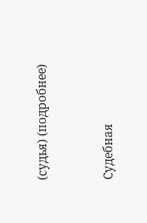(судья) (подробнее)


Судебная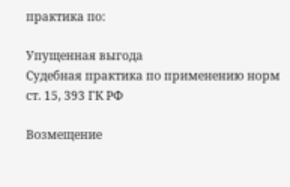практика по:

Упущенная выгода
Судебная практика по применению норм ст. 15, 393 ГК РФ

Возмещение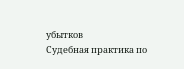убытков
Судебная практика по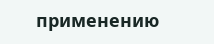применению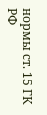нормы ст. 15 ГК РФ